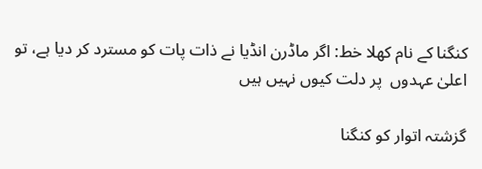کنگنا کے نام کھلا خط: اگر ماڈرن انڈیا نے ذات پات کو مسترد کر دیا ہے، تو اعلیٰ عہدوں  پر دلت کیوں نہیں ہیں

گزشتہ اتوار کو کنگنا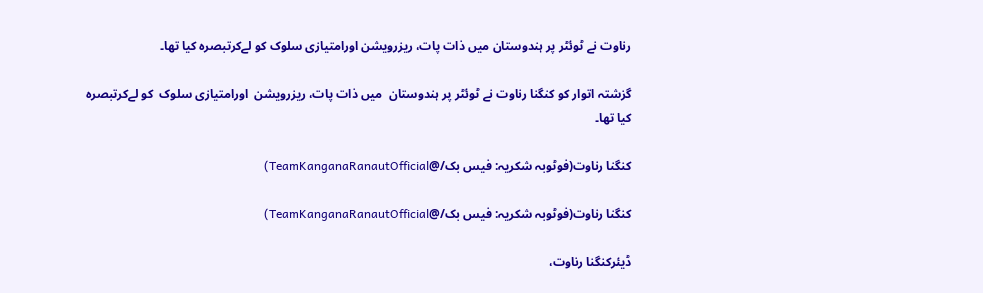رناوت نے ٹوئٹر پر ہندوستان میں ذات پات، ریزرویشن اورامتیازی سلوک کو لےکرتبصرہ کیا تھا۔

گزشتہ اتوار کو کنگنا رناوت نے ٹوئٹر پر ہندوستان  میں ذات پات، ریزرویشن  اورامتیازی سلوک  کو لےکرتبصرہ کیا تھا۔

کنگنا رناوت(فوٹوبہ شکریہ: فیس بک/@TeamKanganaRanautOfficial)

کنگنا رناوت(فوٹوبہ شکریہ: فیس بک/@TeamKanganaRanautOfficial)

ڈیئرکنگنا رناوت،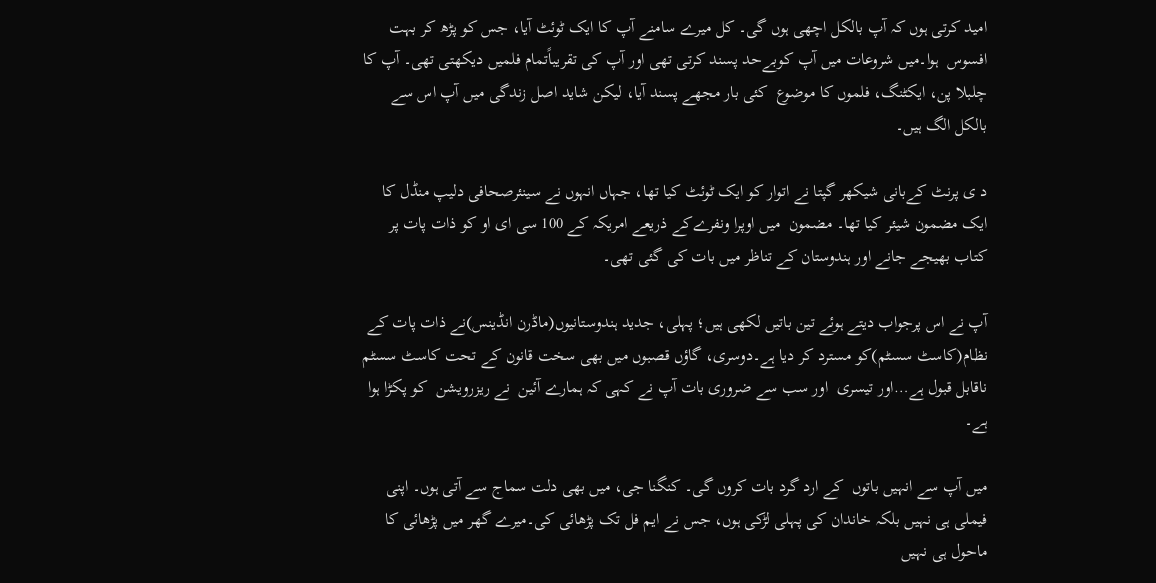امید کرتی ہوں کہ آپ بالکل اچھی ہوں گی۔ کل میرے سامنے آپ کا ایک ٹوئٹ آیا، جس کو پڑھ کر بہت افسوس  ہوا۔میں شروعات میں آپ کوبےحد پسند کرتی تھی اور آپ کی تقریباًتمام فلمیں دیکھتی تھی۔ آپ کا چلبلا پن، ایکٹنگ، فلموں کا موضوع  کئی بار مجھے پسند آیا، لیکن شاید اصل زندگی میں آپ اس سے بالکل الگ ہیں۔

د ی پرنٹ کےبانی شیکھر گپتا نے اتوار کو ایک ٹوئٹ کیا تھا، جہاں انہوں نے سینئرصحافی دلیپ منڈل کا ایک مضمون شیئر کیا تھا۔ مضمون  میں اوپرا ونفرےکے ذریعے امریکہ کے 100 سی ای او کو ذات پات پر کتاب بھیجے جانے اور ہندوستان کے تناظر میں بات کی گئی تھی۔

آپ نے اس پرجواب دیتے ہوئے تین باتیں لکھی ہیں؛ پہلی، جدید ہندوستانیوں(ماڈرن انڈینس)نے ذات پات کے نظام(کاسٹ سسٹم)کو مسترد کر دیا ہے۔دوسری، گاؤں قصبوں میں بھی سخت قانون کے تحت کاسٹ سسٹم ناقابل قبول ہے…اور تیسری  اور سب سے ضروری بات آپ نے کہی کہ ہمارے آئین  نے ریزرویشن  کو پکڑا ہوا ہے۔

میں آپ سے انہیں باتوں  کے ارد گرد بات کروں گی۔ کنگنا جی، میں بھی دلت سماج سے آتی ہوں۔ اپنی فیملی ہی نہیں بلکہ خاندان کی پہلی لڑکی ہوں، جس نے ایم فل تک پڑھائی کی۔میرے گھر میں پڑھائی کا ماحول ہی نہیں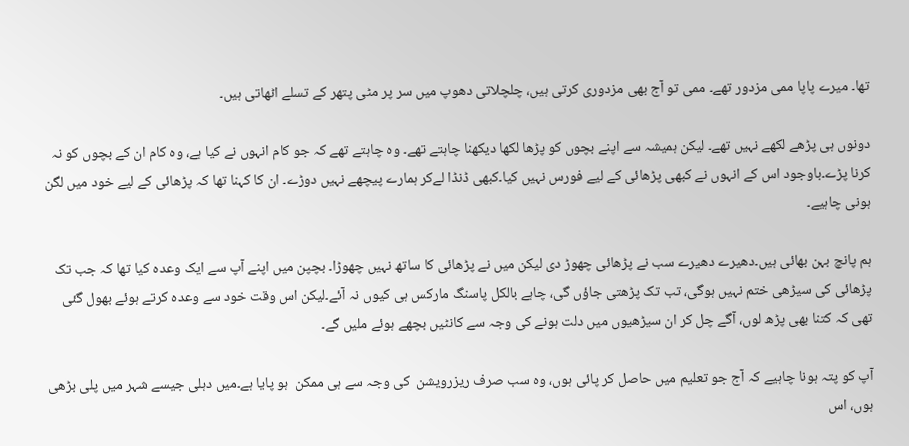تھا۔ میرے پاپا ممی مزدور تھے۔ ممی تو آج بھی مزدوری کرتی ہیں، چلچلاتی دھوپ میں سر پر مٹی پتھر کے تسلے اٹھاتی ہیں۔

دونوں ہی پڑھے لکھے نہیں تھے۔ لیکن ہمیشہ سے اپنے بچوں کو پڑھا لکھا دیکھنا چاہتے تھے۔ وہ چاہتے تھے کہ جو کام انہوں نے کیا ہے، وہ کام ان کے بچوں کو نہ کرنا پڑے۔باوجود اس کے انہوں نے کبھی پڑھائی کے لیے فورس نہیں کیا۔کبھی ڈنڈا لےکر ہمارے پیچھے نہیں دوڑے۔ ان کا کہنا تھا کہ پڑھائی کے لیے خود میں لگن ہونی چاہیے۔

ہم پانچ بہن بھائی ہیں۔دھیرے دھیرے سب نے پڑھائی چھوڑ دی لیکن میں نے پڑھائی کا ساتھ نہیں چھوڑا۔ بچپن میں اپنے آپ سے ایک وعدہ کیا تھا کہ جب تک پڑھائی کی سیڑھی ختم نہیں ہوگی، تب تک پڑھتی جاؤں گی، چاہے بالکل پاسنگ مارکس ہی کیوں نہ آئے۔لیکن اس وقت خود سے وعدہ کرتے ہوئے بھول گئی تھی کہ کتنا بھی پڑھ لوں، آگے چل کر ان سیڑھیوں میں دلت ہونے کی وجہ سے کانٹیں بچھے ہوئے ملیں گے۔

آپ کو پتہ ہونا چاہیے کہ آج جو تعلیم میں حاصل کر پائی ہوں، وہ سب صرف ریزرویشن  کی وجہ سے ہی ممکن  ہو پایا ہے۔میں دہلی جیسے شہر میں پلی بڑھی ہوں، اس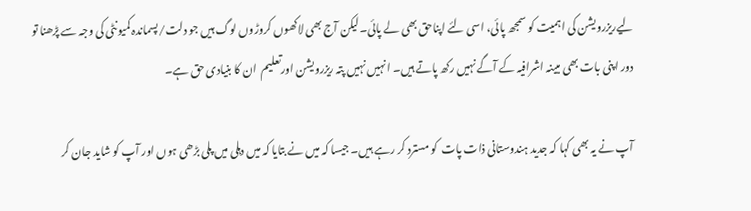لیےریزرویشن کی اہمیت کو سمجھ پائی، اسی لئے اپناحق بھی لے پائی۔لیکن آج بھی لاکھوں کروڑوں لوگ ہیں جو دلت/پسماندہ کمیونٹی کی وجہ سے پڑھنا تو دور اپنی بات بھی مبینہ اشرافیہ کے آگے نہیں رکھ پاتے ہیں۔ انہیں نہیں پتہ ریزرویشن اورتعلیم  ان کا بنیادی حق ہے۔

آپ نے یہ بھی کہا کہ جدید ہندوستانی ذات پات  کو مسترد کر رہے ہیں۔ جیسا کہ میں نے بتایا کہ میں دہلی میں پلی بڑھی ہوں اور آپ کو شاید جان کر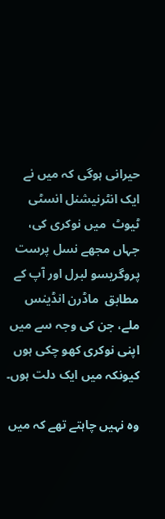حیرانی ہوگی کہ میں نے ایک انٹرنیشنل انسٹی ٹیوٹ  میں نوکری کی، جہاں مجھے نسل پرست پروگریسو لبرل اور آپ کے مطابق  ماڈرن انڈینس ملے، جن کی وجہ سے میں اپنی نوکری کھو چکی ہوں کیونکہ میں ایک دلت ہوں۔

وہ نہیں چاہتے تھے کہ میں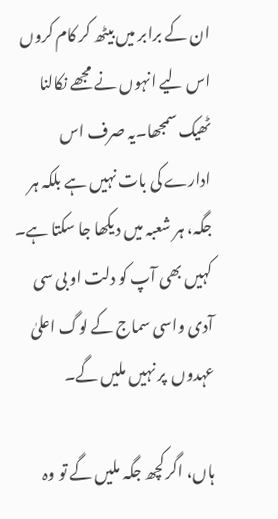ان کے برابر میں بیٹھ کر کام کروں اس لیے انہوں نے مجھے نکالنا ٹھیک سمجھا۔یہ صرف اس ادارے کی بات نہیں ہے بلکہ ہر جگہ، ہر شعبہ میں دیکھا جا سکتا ہے۔ کہیں بھی آپ کو دلت او بی سی آدی واسی سماج کے لوگ اعلیٰ عہدوں  پر نہیں ملیں گے۔

ہاں، اگر کچھ جگہ ملیں گے تو وہ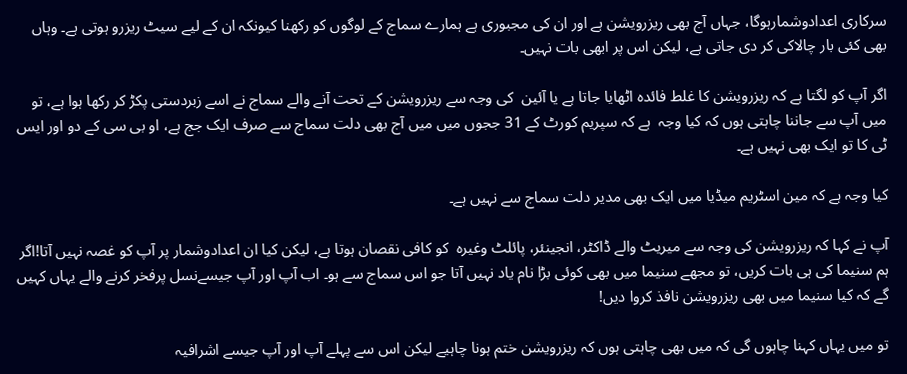سرکاری اعدادوشمارہوگا، جہاں آج بھی ریزرویشن ہے اور ان کی مجبوری ہے ہمارے سماج کے لوگوں کو رکھنا کیونکہ ان کے لیے سیٹ ریزرو ہوتی ہے۔ وہاں بھی کئی بار چالاکی کر دی جاتی ہے، لیکن اس پر ابھی بات نہیں۔

اگر آپ کو لگتا ہے کہ ریزرویشن کا غلط فائدہ اٹھایا جاتا ہے یا آئین  کی وجہ سے ریزرویشن کے تحت آنے والے سماج نے اسے زبردستی پکڑ کر رکھا ہوا ہے، تو میں آپ سے جاننا چاہتی ہوں کہ کیا وجہ  ہے کہ سپریم کورٹ کے 31 ججوں میں میں آج بھی دلت سماج سے صرف ایک جج ہے، او بی سی کے دو اور ایس ٹی کا تو ایک بھی نہیں ہے۔

کیا وجہ ہے کہ مین اسٹریم میڈیا میں ایک بھی مدیر دلت سماج سے نہیں ہے۔

آپ نے کہا کہ ریزرویشن کی وجہ سے میریٹ والے ڈاکٹر، انجینئر، پائلٹ وغیرہ  کو کافی نقصان ہوتا ہے، لیکن کیا ان اعدادوشمار پر آپ کو غصہ نہیں آتا!اگر ہم سنیما کی ہی بات کریں، تو مجھے سنیما میں بھی کوئی بڑا نام یاد نہیں آتا جو اس سماج سے ہو۔ اب آپ اور آپ جیسےنسل پرفخر کرنے والے یہاں کہیں گے کہ کیا سنیما میں بھی ریزرویشن نافذ کروا دیں!

تو میں یہاں کہنا چاہوں گی کہ میں بھی چاہتی ہوں کہ ریزرویشن ختم ہونا چاہیے لیکن اس سے پہلے آپ اور آپ جیسے اشرافیہ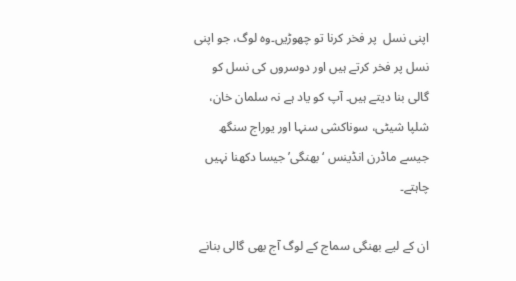اپنی نسل  پر فخر کرنا تو چھوڑیں۔وہ لوگ، جو اپنی نسل پر فخر کرتے ہیں اور دوسروں کی نسل کو گالی بنا دیتے ہیں۔ آپ کو یاد ہے نہ سلمان خان، شلپا شیٹی، سوناکشی سنہا اور یوراج سنگھ جیسے ماڈرن انڈینس ‘بھنگی’ جیسا دکھنا نہیں چاہتے۔

ان کے لیے بھنگی سماج کے لوگ آج بھی گالی بنانے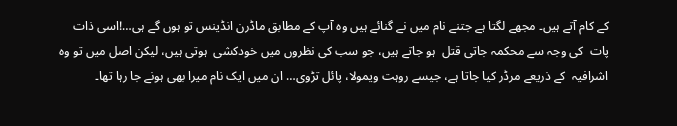کے کام آتے ہیں۔ مجھے لگتا ہے جتنے نام میں نے گنائے ہیں وہ آپ کے مطابق ماڈرن انڈینس تو ہوں گے ہی…!اسی ذات پات  کی وجہ سے محکمہ جاتی قتل  ہو جاتے ہیں، جو سب کی نظروں میں خودکشی  ہوتی ہیں، لیکن اصل میں تو وہ اشرافیہ  کے ذریعے مرڈر کیا جاتا ہے، جیسے روہت ویمولا، پائل تڑوی… ان میں ایک نام میرا بھی ہونے جا رہا تھا۔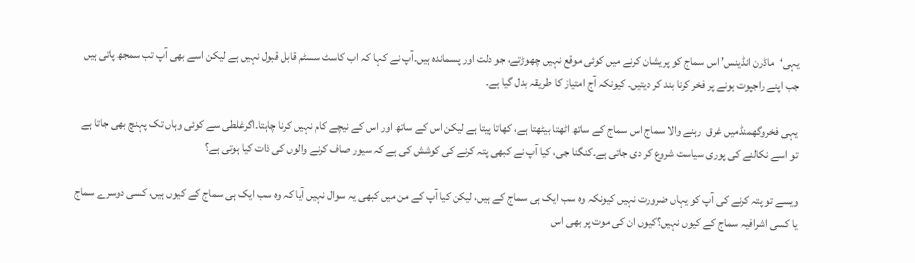یہی‘ماڈرن انڈینس’ اس سماج کو پریشان کرنے میں کوئی موقع نہیں چھوڑتے، جو دلت اور پسماندہ ہیں۔آپ نے کہا کہ اب کاسٹ سسٹم قابل قبول نہیں ہے لیکن اسے بھی آپ تب سمجھ پاتی ہیں جب اپنے راجپوت ہونے پر فخر کرنا بند کر دیتیں۔ کیونکہ آج امتیاز کا طریقہ بدل گیا ہے۔

یہی فخروگھمنڈمیں غرق  رہنے والا سماج اس سماج کے ساتھ اٹھتا بیٹھتا ہے، کھاتا پیتا ہے لیکن اس کے ساتھ اور اس کے نیچے کام نہیں کرنا چاہتا۔اگرغلطی سے کوئی وہاں تک پہنچ بھی جاتا ہے تو اسے نکالنے کی پوری سیاست شروع کر دی جاتی ہے۔کنگنا جی، کیا آپ نے کبھی پتہ کرنے کی کوشش کی ہے کہ سیور صاف کرنے والوں کی ذات کیا ہوتی ہے؟

ویسے تو پتہ کرنے کی آپ کو یہاں ضرورت نہیں کیونکہ وہ سب ایک ہی سماج کے ہیں، لیکن کیا آپ کے من میں کبھی یہ سوال نہیں آیا کہ وہ سب ایک ہی سماج کے کیوں ہیں، کسی دوسرے سماج یا کسی اشرافیہ سماج کے کیوں نہیں؟کیوں ان کی موت پر بھی اس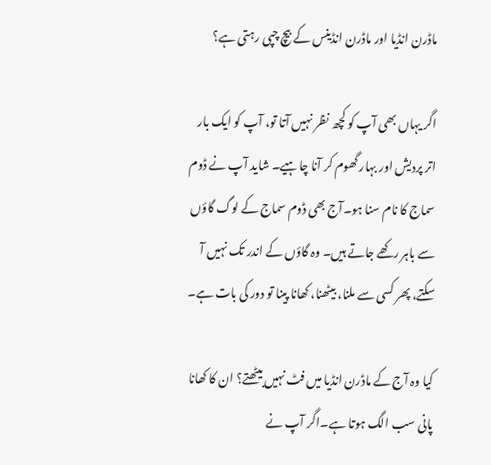ماڈرن انڈیا اور ماڈرن انڈینس کے بیچ چپی رہتی ہے؟

اگر یہاں بھی آپ کو کچھ نظر نہیں آتا تو، آپ کو ایک بار اتر پردیش اور بہار گھوم کر آنا چاہیے۔ شاید آپ نے ڈوم سماج کا نام سنا ہو۔آج بھی ڈوم سماج کے لوگ گاؤں سے باہر رکھے جاتے ہیں۔ وہ گاؤں کے اندر تک نہیں آ سکتے، پھر کسی سے ملنا، بیٹھنا، کھانا پینا تو دور کی بات ہے۔

کیا وہ آج کے ماڈرن انڈیا میں فٹ نہیں بیٹھتے؟ ان کا کھانا پانی سب الگ ہوتا ہے۔اگر آپ نے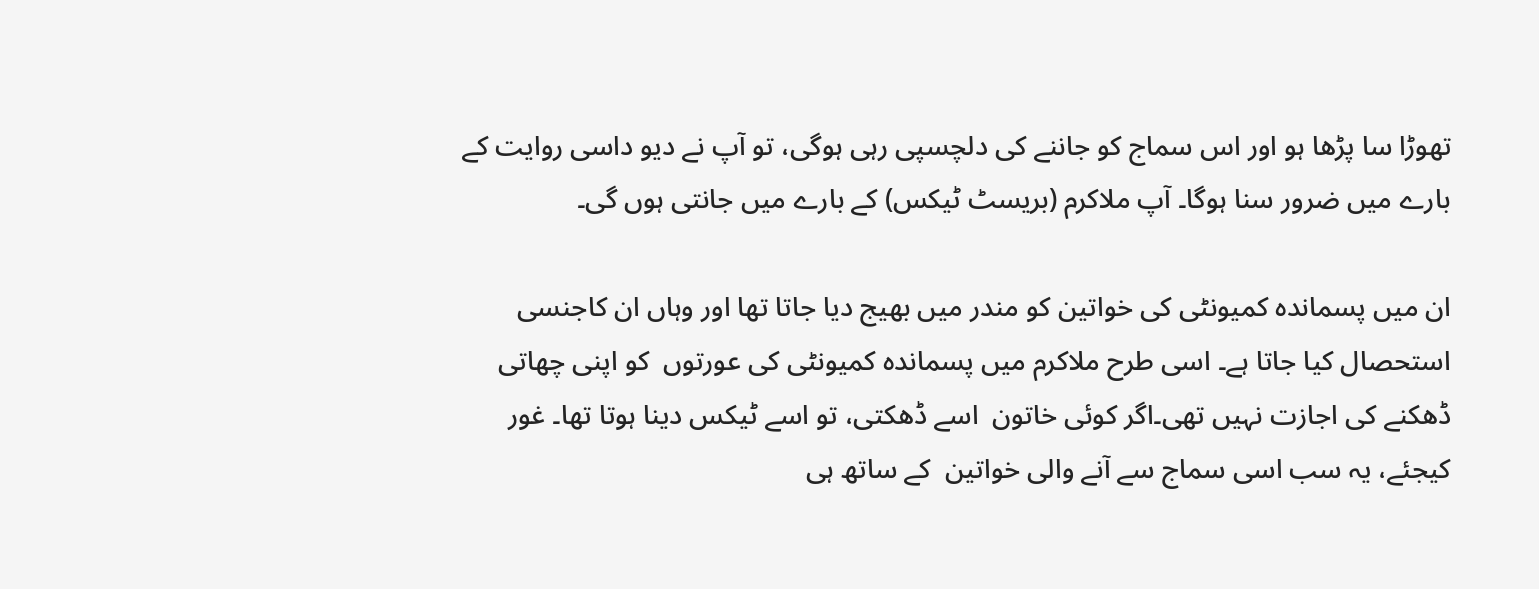تھوڑا سا پڑھا ہو اور اس سماج کو جاننے کی دلچسپی رہی ہوگی، تو آپ نے دیو داسی روایت کے بارے میں ضرور سنا ہوگا۔ آپ ملاکرم (بریسٹ ٹیکس) کے بارے میں جانتی ہوں گی۔

ان میں پسماندہ کمیونٹی کی خواتین کو مندر میں بھیج دیا جاتا تھا اور وہاں ان کاجنسی استحصال کیا جاتا ہے۔ اسی طرح ملاکرم میں پسماندہ کمیونٹی کی عورتوں  کو اپنی چھاتی ڈھکنے کی اجازت نہیں تھی۔اگر کوئی خاتون  اسے ڈھکتی، تو اسے ٹیکس دینا ہوتا تھا۔ غور کیجئے، یہ سب اسی سماج سے آنے والی خواتین  کے ساتھ ہی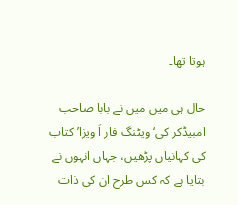ہوتا تھا۔

حال ہی میں میں نے بابا صاحب امبیڈکر کی‘ویٹنگ فار اَ ویزا’ کتاب کی کہانیاں پڑھیں، جہاں انہوں نے بتایا ہے کہ کس طرح ان کی ذات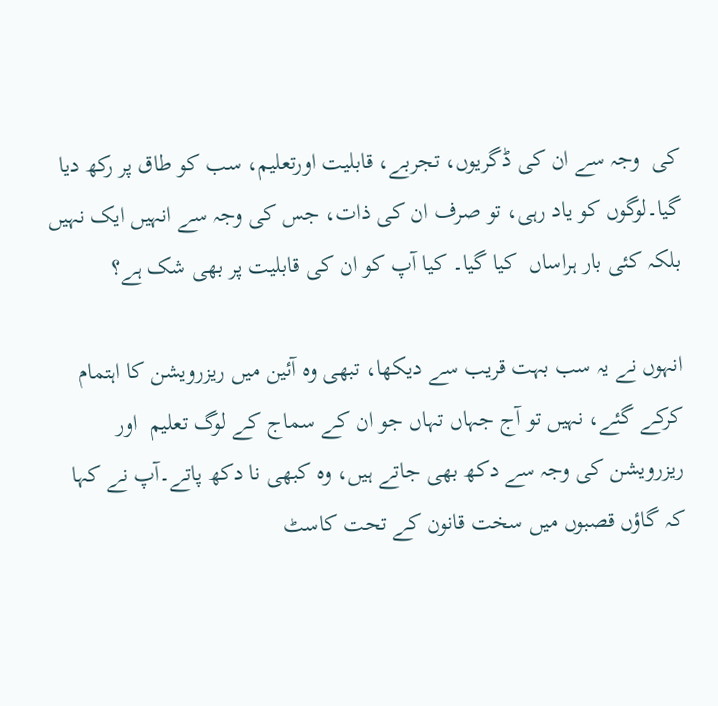کی  وجہ سے ان کی ڈگریوں، تجربے، قابلیت اورتعلیم، سب کو طاق پر رکھ دیا گیا۔لوگوں کو یاد رہی، تو صرف ان کی ذات، جس کی وجہ سے انہیں ایک نہیں بلکہ کئی بار ہراساں  کیا گیا۔ کیا آپ کو ان کی قابلیت پر بھی شک ہے؟

انہوں نے یہ سب بہت قریب سے دیکھا، تبھی وہ آئین میں ریزرویشن کا اہتمام کرکے گئے، نہیں تو آج جہاں تہاں جو ان کے سماج کے لوگ تعلیم  اور ریزرویشن کی وجہ سے دکھ بھی جاتے ہیں، وہ کبھی نا دکھ پاتے۔آپ نے کہا کہ گاؤں قصبوں میں سخت قانون کے تحت کاسٹ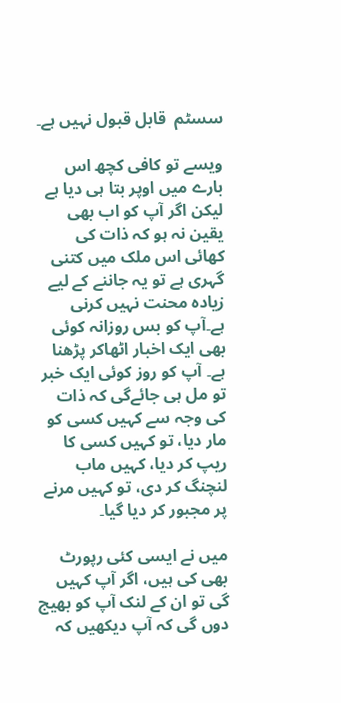سسٹم  قابل قبول نہیں ہے۔

ویسے تو کافی کچھ اس بارے میں اوپر بتا ہی دیا ہے لیکن اگر آپ کو اب بھی یقین نہ ہو کہ ذات کی کھائی اس ملک میں کتنی گہری ہے تو یہ جاننے کے لیے زیادہ محنت نہیں کرنی ہے۔آپ کو بس روزانہ کوئی بھی ایک اخبار اٹھاکر پڑھنا ہے۔ آپ کو روز کوئی ایک خبر تو مل ہی جائےگی کہ ذات کی وجہ سے کہیں کسی کو مار دیا، تو کہیں کسی کا ریپ کر دیا، کہیں ماب لنچنگ کر دی، تو کہیں مرنے پر مجبور کر دیا گیا۔

میں نے ایسی کئی رپورٹ بھی کی ہیں، اگر آپ کہیں گی تو ان کے لنک آپ کو بھیج دوں گی کہ آپ دیکھیں کہ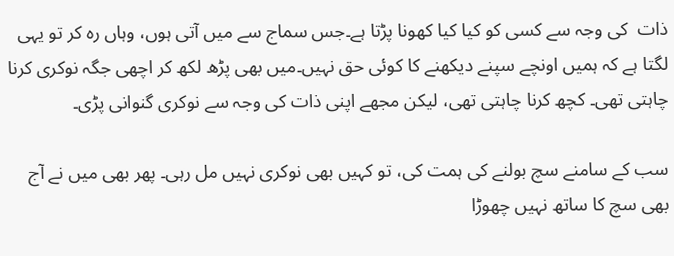ذات  کی وجہ سے کسی کو کیا کیا کھونا پڑتا ہے۔جس سماج سے میں آتی ہوں، وہاں رہ کر تو یہی لگتا ہے کہ ہمیں اونچے سپنے دیکھنے کا کوئی حق نہیں۔میں بھی پڑھ لکھ کر اچھی جگہ نوکری کرنا چاہتی تھی۔ کچھ کرنا چاہتی تھی، لیکن مجھے اپنی ذات کی وجہ سے نوکری گنوانی پڑی۔

سب کے سامنے سچ بولنے کی ہمت کی، تو کہیں بھی نوکری نہیں مل رہی۔ پھر بھی میں نے آج بھی سچ کا ساتھ نہیں چھوڑا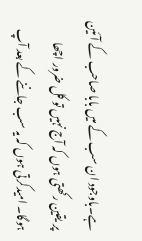ہے۔باوجود ان سب کے میں بابا صاحب کے آئین  پر یقین رکھتی ہوں کہ آج نہیں تو کل ضرور اچھا ہوگا۔ امیدکرتی ہوں کہ یہ سب جاننے کے بعد آپ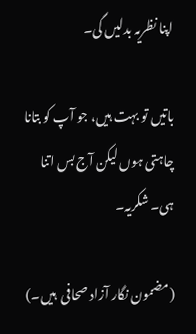اپنا نظریہ بدلیں گی۔

باتیں تو بہت ہیں، جو آپ کو بتانا چاہتی ہوں لیکن آج بس اتنا ہی۔ شکریہ۔

(مضمون نگار آزاد صحافی  ہیں۔)